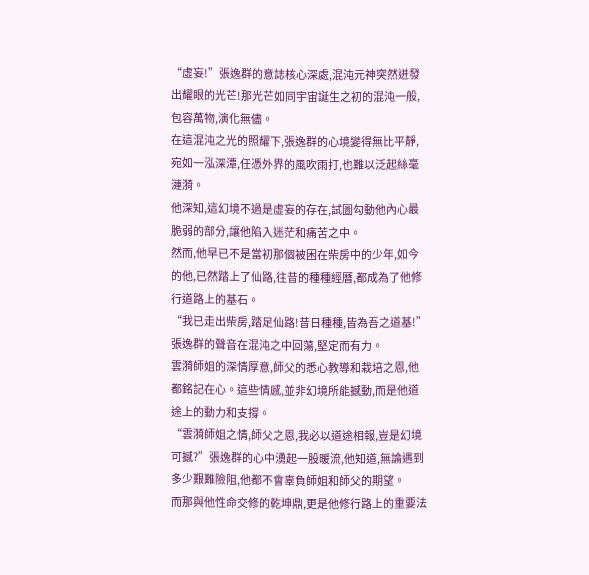“虛妄!”張逸群的意誌核心深處,混沌元神突然迸發出耀眼的光芒!那光芒如同宇宙誕生之初的混沌一般,包容萬物,演化無儘。
在這混沌之光的照耀下,張逸群的心境變得無比平靜,宛如一泓深潭,任憑外界的風吹雨打,也難以泛起絲毫漣漪。
他深知,這幻境不過是虛妄的存在,試圖勾動他內心最脆弱的部分,讓他陷入迷茫和痛苦之中。
然而,他早已不是當初那個被困在柴房中的少年,如今的他,已然踏上了仙路,往昔的種種經曆,都成為了他修行道路上的基石。
“我已走出柴房,踏足仙路!昔日種種,皆為吾之道基!”張逸群的聲音在混沌之中回蕩,堅定而有力。
雲漪師姐的深情厚意,師父的悉心教導和栽培之恩,他都銘記在心。這些情感,並非幻境所能撼動,而是他道途上的動力和支撐。
“雲漪師姐之情,師父之恩,我必以道途相報,豈是幻境可撼?”張逸群的心中湧起一股暖流,他知道,無論遇到多少艱難險阻,他都不會辜負師姐和師父的期望。
而那與他性命交修的乾坤鼎,更是他修行路上的重要法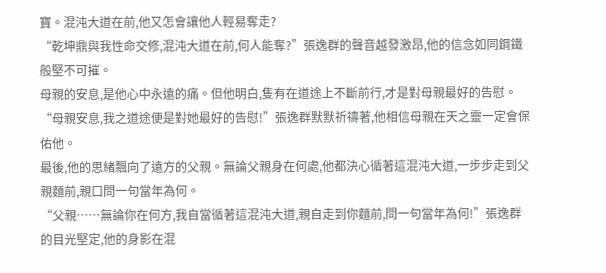寶。混沌大道在前,他又怎會讓他人輕易奪走?
“乾坤鼎與我性命交修,混沌大道在前,何人能奪?”張逸群的聲音越發激昂,他的信念如同鋼鐵般堅不可摧。
母親的安息,是他心中永遠的痛。但他明白,隻有在道途上不斷前行,才是對母親最好的告慰。
“母親安息,我之道途便是對她最好的告慰!”張逸群默默祈禱著,他相信母親在天之靈一定會保佑他。
最後,他的思緒飄向了遠方的父親。無論父親身在何處,他都決心循著這混沌大道,一步步走到父親麵前,親口問一句當年為何。
“父親……無論你在何方,我自當循著這混沌大道,親自走到你麵前,問一句當年為何!”張逸群的目光堅定,他的身影在混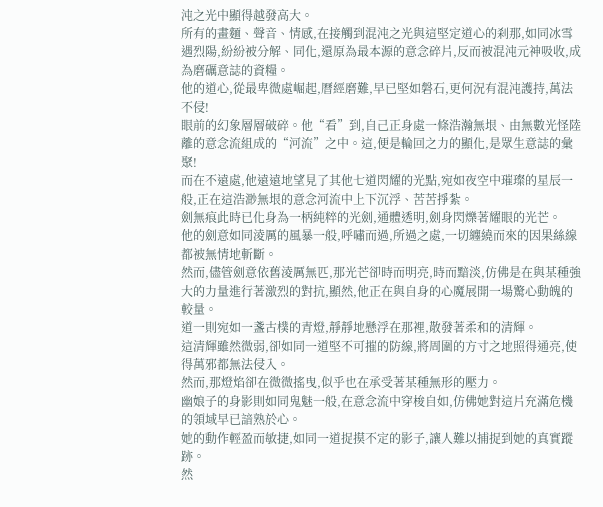沌之光中顯得越發高大。
所有的畫麵、聲音、情感,在接觸到混沌之光與這堅定道心的刹那,如同冰雪遇烈陽,紛紛被分解、同化,還原為最本源的意念碎片,反而被混沌元神吸收,成為磨礪意誌的資糧。
他的道心,從最卑微處崛起,曆經磨難,早已堅如磐石,更何況有混沌護持,萬法不侵!
眼前的幻象層層破碎。他“看”到,自己正身處一條浩瀚無垠、由無數光怪陸離的意念流組成的“河流”之中。這,便是輪回之力的顯化,是眾生意誌的彙聚!
而在不遠處,他遠遠地望見了其他七道閃耀的光點,宛如夜空中璀璨的星辰一般,正在這浩渺無垠的意念河流中上下沉浮、苦苦掙紮。
劍無痕此時已化身為一柄純粹的光劍,通體透明,劍身閃爍著耀眼的光芒。
他的劍意如同淩厲的風暴一般,呼嘯而過,所過之處,一切纏繞而來的因果絲線都被無情地斬斷。
然而,儘管劍意依舊淩厲無匹,那光芒卻時而明亮,時而黯淡,仿佛是在與某種強大的力量進行著激烈的對抗,顯然,他正在與自身的心魔展開一場驚心動魄的較量。
道一則宛如一盞古樸的青燈,靜靜地懸浮在那裡,散發著柔和的清輝。
這清輝雖然微弱,卻如同一道堅不可摧的防線,將周圍的方寸之地照得通亮,使得萬邪都無法侵入。
然而,那燈焰卻在微微搖曳,似乎也在承受著某種無形的壓力。
幽娘子的身影則如同鬼魅一般,在意念流中穿梭自如,仿佛她對這片充滿危機的領域早已諳熟於心。
她的動作輕盈而敏捷,如同一道捉摸不定的影子,讓人難以捕捉到她的真實蹤跡。
然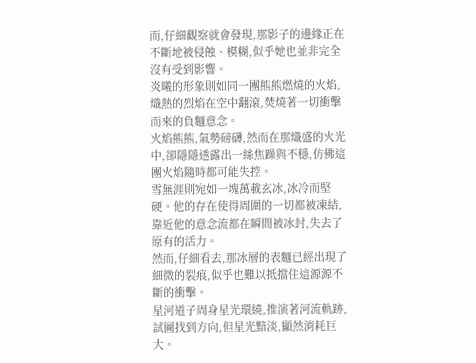而,仔細觀察就會發現,那影子的邊緣正在不斷地被侵蝕、模糊,似乎她也並非完全沒有受到影響。
炎曦的形象則如同一團熊熊燃燒的火焰,熾熱的烈焰在空中翻滾,焚燒著一切衝擊而來的負麵意念。
火焰熊熊,氣勢磅礴,然而在那熾盛的火光中,卻隱隱透露出一絲焦躁與不穩,仿佛這團火焰隨時都可能失控。
雪無涯則宛如一塊萬載玄冰,冰冷而堅硬。他的存在使得周圍的一切都被凍結,靠近他的意念流都在瞬間被冰封,失去了原有的活力。
然而,仔細看去,那冰層的表麵已經出現了細微的裂痕,似乎也難以抵擋住這源源不斷的衝擊。
星河道子周身星光環繞,推演著河流軌跡,試圖找到方向,但星光黯淡,顯然消耗巨大。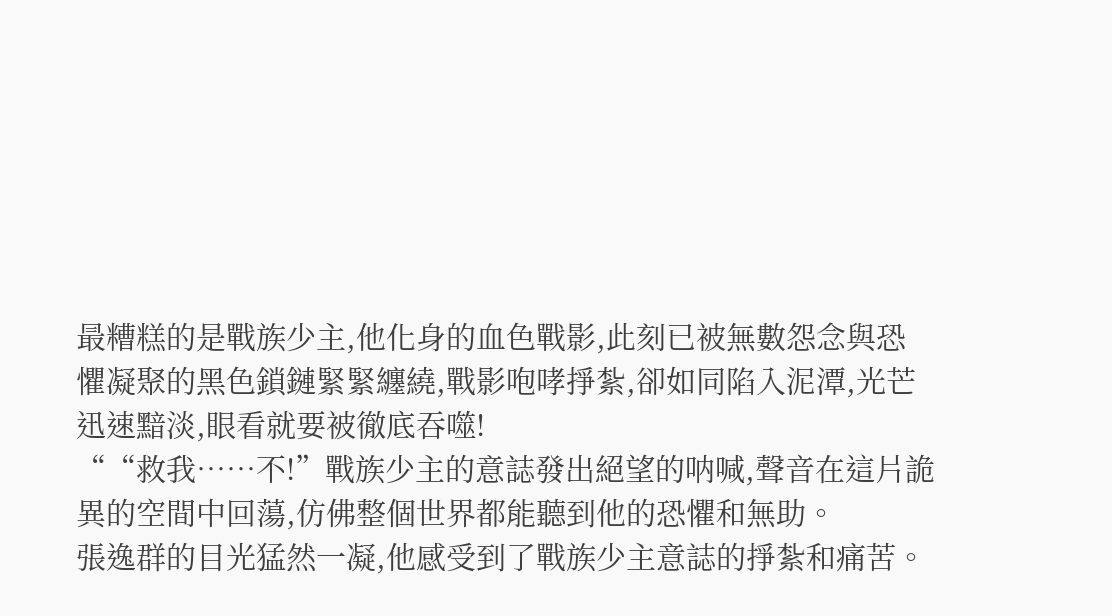最糟糕的是戰族少主,他化身的血色戰影,此刻已被無數怨念與恐懼凝聚的黑色鎖鏈緊緊纏繞,戰影咆哮掙紮,卻如同陷入泥潭,光芒迅速黯淡,眼看就要被徹底吞噬!
““救我……不!”戰族少主的意誌發出絕望的呐喊,聲音在這片詭異的空間中回蕩,仿佛整個世界都能聽到他的恐懼和無助。
張逸群的目光猛然一凝,他感受到了戰族少主意誌的掙紮和痛苦。